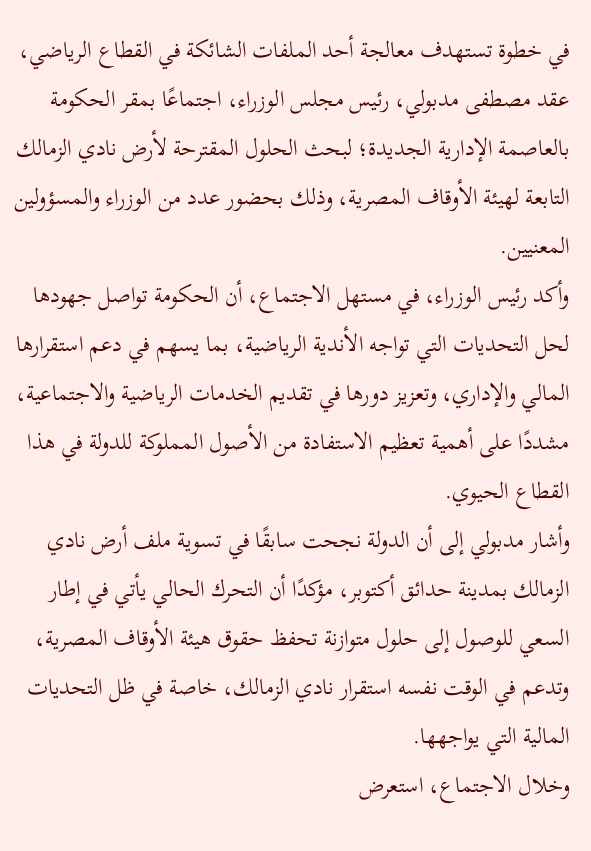في خطوة تستهدف معالجة أحد الملفات الشائكة في القطاع الرياضي، عقد مصطفى مدبولي، رئيس مجلس الوزراء، اجتماعًا بمقر الحكومة بالعاصمة الإدارية الجديدة؛ لبحث الحلول المقترحة لأرض نادي الزمالك التابعة لهيئة الأوقاف المصرية، وذلك بحضور عدد من الوزراء والمسؤولين المعنيين.
وأكد رئيس الوزراء، في مستهل الاجتماع، أن الحكومة تواصل جهودها لحل التحديات التي تواجه الأندية الرياضية، بما يسهم في دعم استقرارها المالي والإداري، وتعزيز دورها في تقديم الخدمات الرياضية والاجتماعية، مشددًا على أهمية تعظيم الاستفادة من الأصول المملوكة للدولة في هذا القطاع الحيوي.
وأشار مدبولي إلى أن الدولة نجحت سابقًا في تسوية ملف أرض نادي الزمالك بمدينة حدائق أكتوبر، مؤكدًا أن التحرك الحالي يأتي في إطار السعي للوصول إلى حلول متوازنة تحفظ حقوق هيئة الأوقاف المصرية، وتدعم في الوقت نفسه استقرار نادي الزمالك، خاصة في ظل التحديات المالية التي يواجهها.
وخلال الاجتماع، استعرض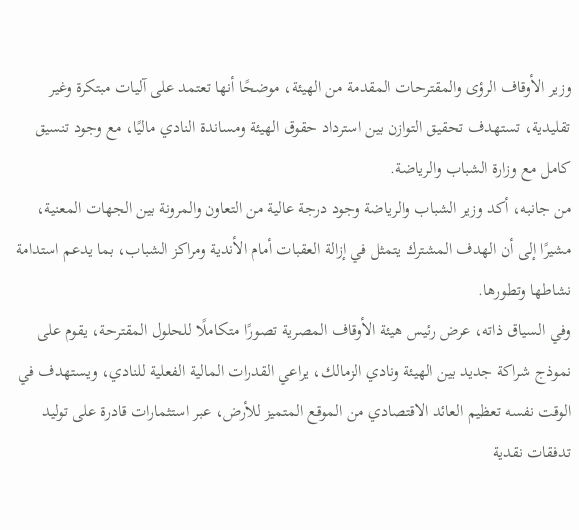وزير الأوقاف الرؤى والمقترحات المقدمة من الهيئة، موضحًا أنها تعتمد على آليات مبتكرة وغير تقليدية، تستهدف تحقيق التوازن بين استرداد حقوق الهيئة ومساندة النادي ماليًا، مع وجود تنسيق كامل مع وزارة الشباب والرياضة.
من جانبه، أكد وزير الشباب والرياضة وجود درجة عالية من التعاون والمرونة بين الجهات المعنية، مشيرًا إلى أن الهدف المشترك يتمثل في إزالة العقبات أمام الأندية ومراكز الشباب، بما يدعم استدامة نشاطها وتطورها.
وفي السياق ذاته، عرض رئيس هيئة الأوقاف المصرية تصورًا متكاملًا للحلول المقترحة، يقوم على نموذج شراكة جديد بين الهيئة ونادي الزمالك، يراعي القدرات المالية الفعلية للنادي، ويستهدف في الوقت نفسه تعظيم العائد الاقتصادي من الموقع المتميز للأرض، عبر استثمارات قادرة على توليد تدفقات نقدية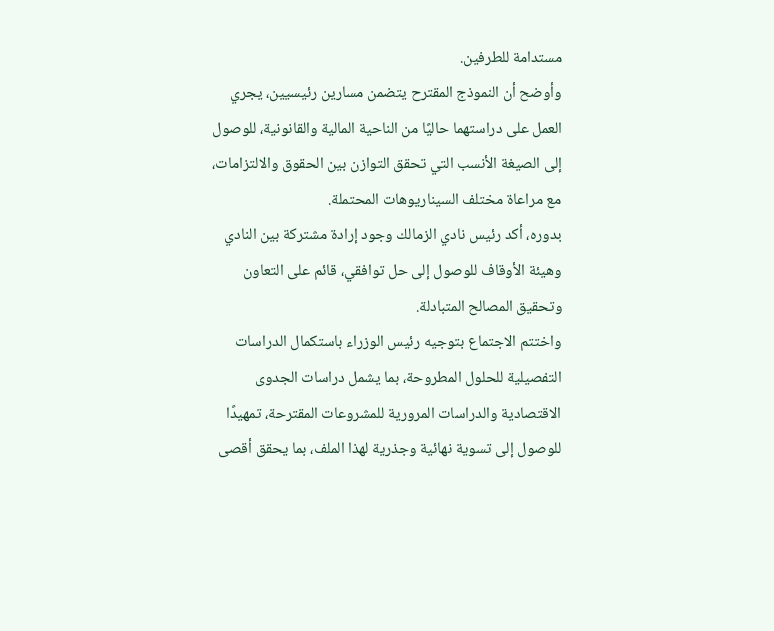مستدامة للطرفين.
وأوضح أن النموذج المقترح يتضمن مسارين رئيسيين، يجري العمل على دراستهما حاليًا من الناحية المالية والقانونية، للوصول إلى الصيغة الأنسب التي تحقق التوازن بين الحقوق والالتزامات، مع مراعاة مختلف السيناريوهات المحتملة.
بدوره، أكد رئيس نادي الزمالك وجود إرادة مشتركة بين النادي وهيئة الأوقاف للوصول إلى حل توافقي، قائم على التعاون وتحقيق المصالح المتبادلة.
واختتم الاجتماع بتوجيه رئيس الوزراء باستكمال الدراسات التفصيلية للحلول المطروحة، بما يشمل دراسات الجدوى الاقتصادية والدراسات المرورية للمشروعات المقترحة، تمهيدًا للوصول إلى تسوية نهائية وجذرية لهذا الملف، بما يحقق أقصى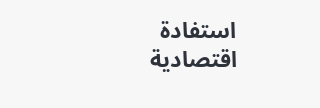استفادة اقتصادية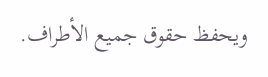ويحفظ حقوق جميع الأطراف.